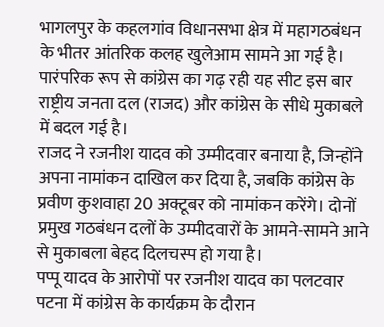भागलपुर के कहलगांव विधानसभा क्षेत्र में महागठबंधन के भीतर आंतरिक कलह खुलेआम सामने आ गई है। पारंपरिक रूप से कांग्रेस का गढ़ रही यह सीट इस बार राष्ट्रीय जनता दल (राजद) और कांग्रेस के सीधे मुकाबले में बदल गई है।
राजद ने रजनीश यादव को उम्मीदवार बनाया है, जिन्होंने अपना नामांकन दाखिल कर दिया है, जबकि कांग्रेस के प्रवीण कुशवाहा 20 अक्टूबर को नामांकन करेंगे। दोनों प्रमुख गठबंधन दलों के उम्मीदवारों के आमने-सामने आने से मुकाबला बेहद दिलचस्प हो गया है।
पप्पू यादव के आरोपों पर रजनीश यादव का पलटवार
पटना में कांग्रेस के कार्यक्रम के दौरान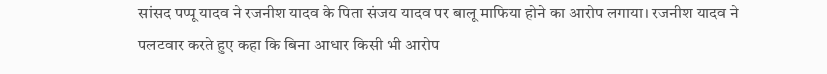सांसद पप्पू यादव ने रजनीश यादव के पिता संजय यादव पर बालू माफिया होने का आरोप लगाया। रजनीश यादव ने पलटवार करते हुए कहा कि बिना आधार किसी भी आरोप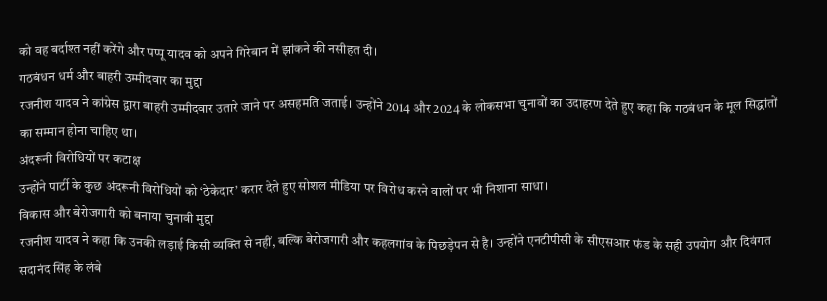को वह बर्दाश्त नहीं करेंगे और पप्पू यादव को अपने गिरेबान में झांकने की नसीहत दी।
गठबंधन धर्म और बाहरी उम्मीदवार का मुद्दा
रजनीश यादव ने कांग्रेस द्वारा बाहरी उम्मीदवार उतारे जाने पर असहमति जताई। उन्होंने 2014 और 2024 के लोकसभा चुनावों का उदाहरण देते हुए कहा कि गठबंधन के मूल सिद्धांतों का सम्मान होना चाहिए था।
अंदरूनी विरोधियों पर कटाक्ष
उन्होंने पार्टी के कुछ अंदरूनी विरोधियों को ‘ठेकेदार’ करार देते हुए सोशल मीडिया पर विरोध करने वालों पर भी निशाना साधा।
विकास और बेरोजगारी को बनाया चुनावी मुद्दा
रजनीश यादव ने कहा कि उनकी लड़ाई किसी व्यक्ति से नहीं, बल्कि बेरोजगारी और कहलगांव के पिछड़ेपन से है। उन्होंने एनटीपीसी के सीएसआर फंड के सही उपयोग और दिवंगत सदानंद सिंह के लंबे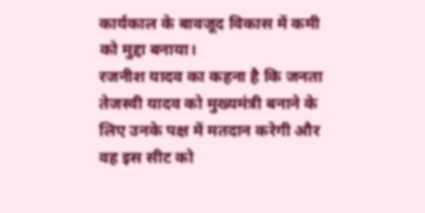कार्यकाल के बावजूद विकास में कमी को मुद्दा बनाया।
रजनीश यादव का कहना है कि जनता तेजस्वी यादव को मुख्यमंत्री बनाने के लिए उनके पक्ष में मतदान करेगी और वह इस सीट को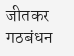जीतकर गठबंधन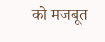को मजबूत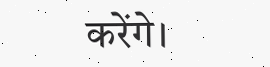करेंगे।